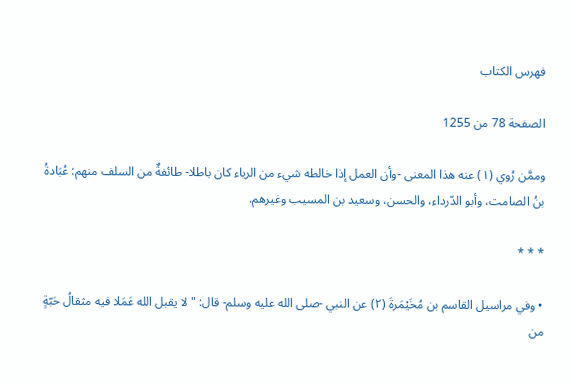فهرس الكتاب

الصفحة 78 من 1255

وممَّن رُوي (١) عنه هذا المعنى -وأن العمل إذا خالطه شيء من الرياء كان باطلا- طائفةٌ من السلف منهم: عُبَادةُ بنُ الصامت، وأبو الدّرداء، والحسن، وسعيد بن المسيب وغيرهم.

* * *

• وفي مراسيل القاسم بن مُخَيْمَرةَ (٢) عن النبي -صلى الله عليه وسلم- قال: "لا يقبل الله عَمَلا فيه مثقالُ حَبّةٍ من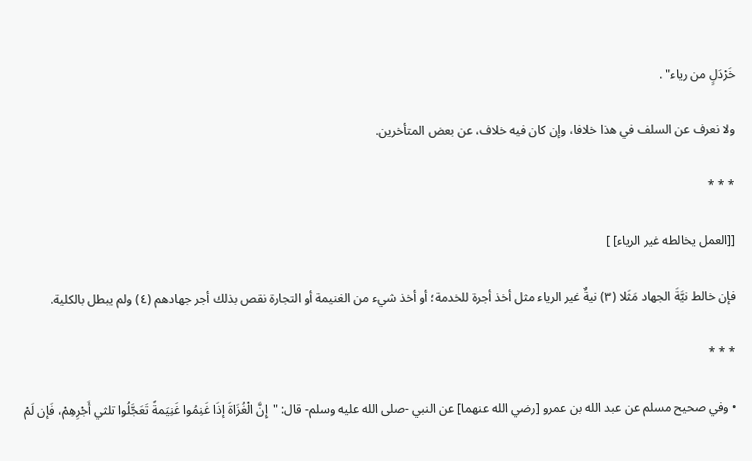خَرْدَلٍ من رياء" .

ولا نعرف عن السلف في هذا خلافا، وإن كان فيه خلاف، عن بعض المتأخرين.

* * *

[[العمل يخالطه غير الرياء] ]

فإن خالط نيَّةَ الجهاد مَثَلا (٣) نيةٌ غير الرياء مثل أخذ أجرة للخدمة؛ أو أخذ شيء من الغنيمة أو التجارة نقص بذلك أجر جهادهم (٤) ولم يبطل بالكلية.

* * *

• وفي صحيح مسلم عن عبد الله بن عمرو [رضي الله عنهما] عن النبي -صلى الله عليه وسلم- قال: "إِنَّ الْغُزَاةَ إذَا غَنِمُوا غَنِيَمةً تَعَجَّلُوا تلثي أَجْرِهِمْ، فَإن لَمْ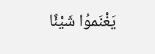يَغْنَموُا شَيْئًا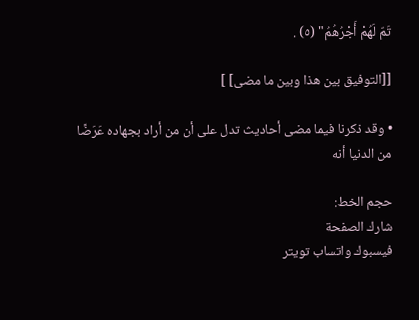تَمّ لَهُمْ أَجْرُهُمُ" (٥) .

[[التوفيق بين هذا وبين ما مضى] ]

• وقد ذكرنا فيما مضى أحاديث تدل على أن من أراد بجهاده عَرَضًا من الدنيا أنه

حجم الخط:
شارك الصفحة
فيسبوك واتساب تويتر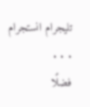تليجرام انستجرام
. . .
فضلًا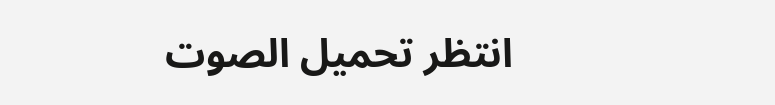انتظر تحميل الصوت